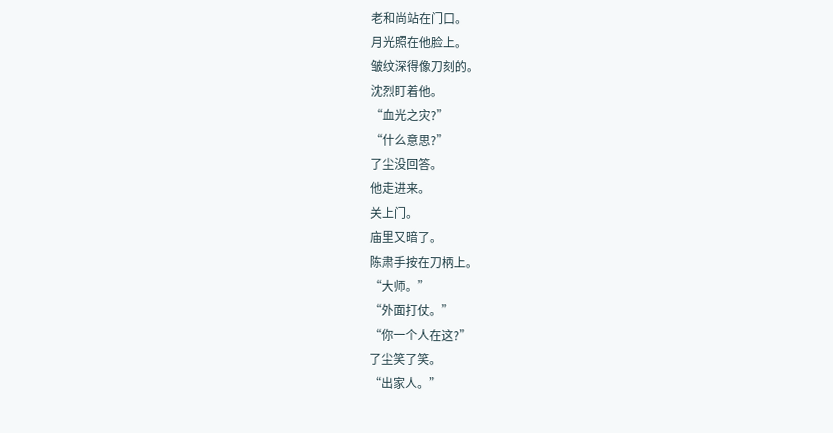老和尚站在门口。
月光照在他脸上。
皱纹深得像刀刻的。
沈烈盯着他。
“血光之灾?”
“什么意思?”
了尘没回答。
他走进来。
关上门。
庙里又暗了。
陈肃手按在刀柄上。
“大师。”
“外面打仗。”
“你一个人在这?”
了尘笑了笑。
“出家人。”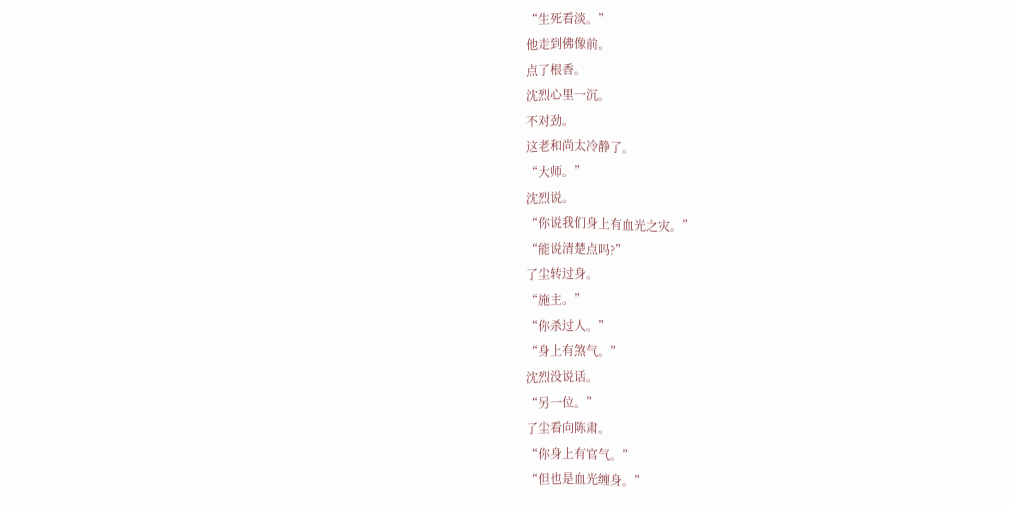“生死看淡。”
他走到佛像前。
点了根香。
沈烈心里一沉。
不对劲。
这老和尚太冷静了。
“大师。”
沈烈说。
“你说我们身上有血光之灾。”
“能说清楚点吗?”
了尘转过身。
“施主。”
“你杀过人。”
“身上有煞气。”
沈烈没说话。
“另一位。”
了尘看向陈肃。
“你身上有官气。”
“但也是血光缠身。”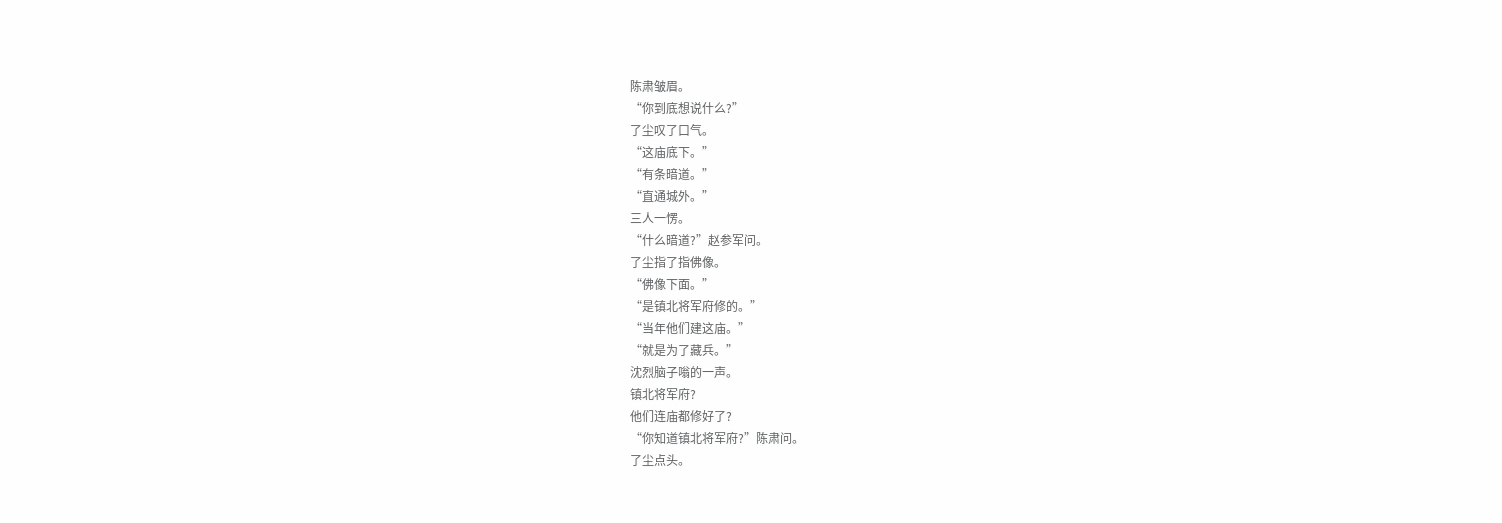陈肃皱眉。
“你到底想说什么?”
了尘叹了口气。
“这庙底下。”
“有条暗道。”
“直通城外。”
三人一愣。
“什么暗道?”赵参军问。
了尘指了指佛像。
“佛像下面。”
“是镇北将军府修的。”
“当年他们建这庙。”
“就是为了藏兵。”
沈烈脑子嗡的一声。
镇北将军府?
他们连庙都修好了?
“你知道镇北将军府?”陈肃问。
了尘点头。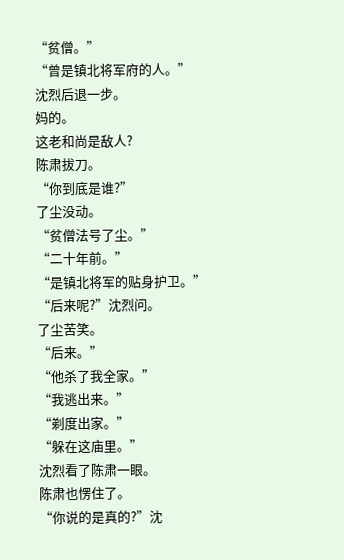“贫僧。”
“曾是镇北将军府的人。”
沈烈后退一步。
妈的。
这老和尚是敌人?
陈肃拔刀。
“你到底是谁?”
了尘没动。
“贫僧法号了尘。”
“二十年前。”
“是镇北将军的贴身护卫。”
“后来呢?”沈烈问。
了尘苦笑。
“后来。”
“他杀了我全家。”
“我逃出来。”
“剃度出家。”
“躲在这庙里。”
沈烈看了陈肃一眼。
陈肃也愣住了。
“你说的是真的?”沈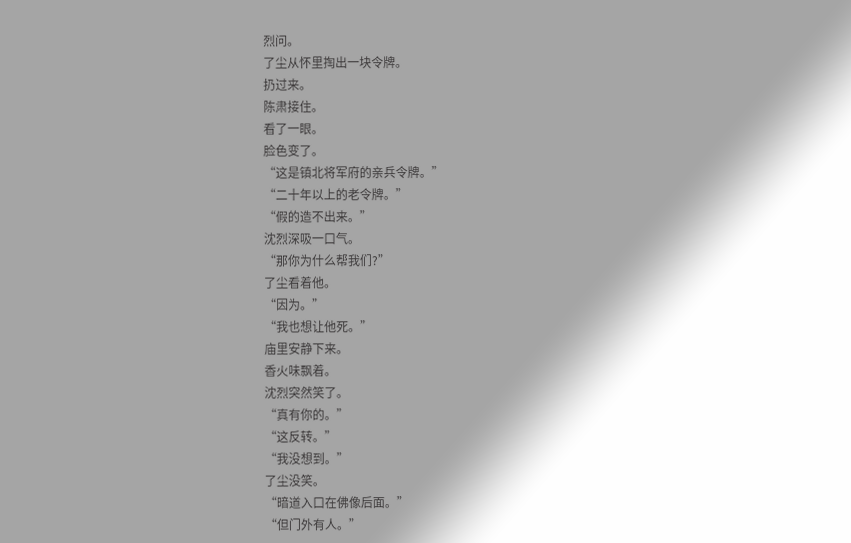烈问。
了尘从怀里掏出一块令牌。
扔过来。
陈肃接住。
看了一眼。
脸色变了。
“这是镇北将军府的亲兵令牌。”
“二十年以上的老令牌。”
“假的造不出来。”
沈烈深吸一口气。
“那你为什么帮我们?”
了尘看着他。
“因为。”
“我也想让他死。”
庙里安静下来。
香火味飘着。
沈烈突然笑了。
“真有你的。”
“这反转。”
“我没想到。”
了尘没笑。
“暗道入口在佛像后面。”
“但门外有人。”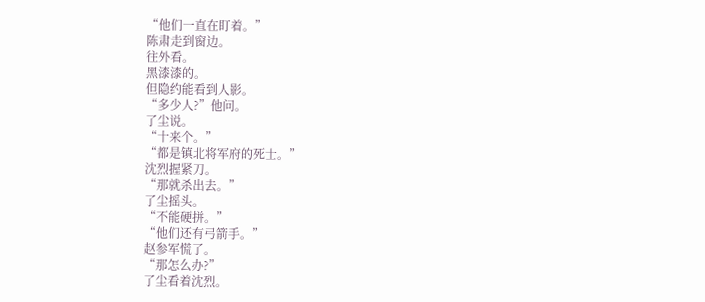“他们一直在盯着。”
陈肃走到窗边。
往外看。
黑漆漆的。
但隐约能看到人影。
“多少人?”他问。
了尘说。
“十来个。”
“都是镇北将军府的死士。”
沈烈握紧刀。
“那就杀出去。”
了尘摇头。
“不能硬拼。”
“他们还有弓箭手。”
赵参军慌了。
“那怎么办?”
了尘看着沈烈。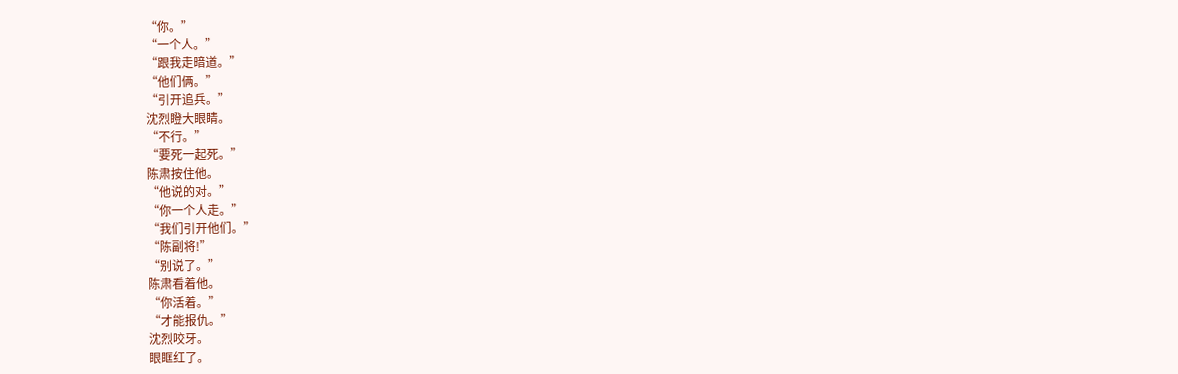“你。”
“一个人。”
“跟我走暗道。”
“他们俩。”
“引开追兵。”
沈烈瞪大眼睛。
“不行。”
“要死一起死。”
陈肃按住他。
“他说的对。”
“你一个人走。”
“我们引开他们。”
“陈副将!”
“别说了。”
陈肃看着他。
“你活着。”
“才能报仇。”
沈烈咬牙。
眼眶红了。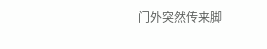门外突然传来脚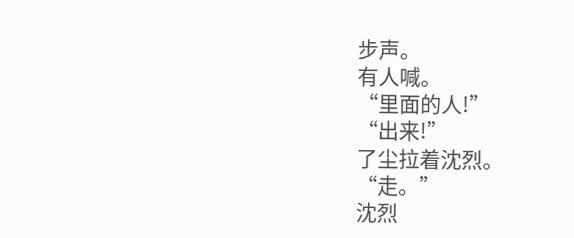步声。
有人喊。
“里面的人!”
“出来!”
了尘拉着沈烈。
“走。”
沈烈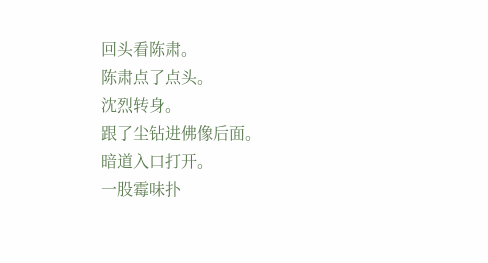回头看陈肃。
陈肃点了点头。
沈烈转身。
跟了尘钻进佛像后面。
暗道入口打开。
一股霉味扑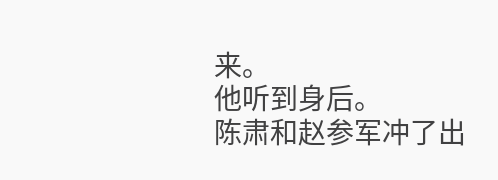来。
他听到身后。
陈肃和赵参军冲了出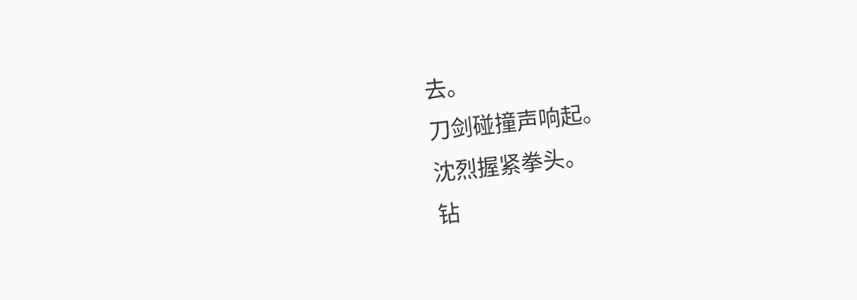去。
刀剑碰撞声响起。
沈烈握紧拳头。
钻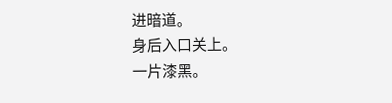进暗道。
身后入口关上。
一片漆黑。